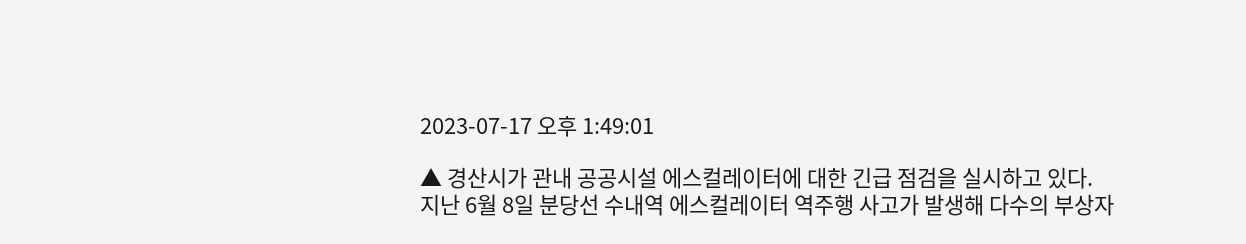2023-07-17 오후 1:49:01

▲ 경산시가 관내 공공시설 에스컬레이터에 대한 긴급 점검을 실시하고 있다.
지난 6월 8일 분당선 수내역 에스컬레이터 역주행 사고가 발생해 다수의 부상자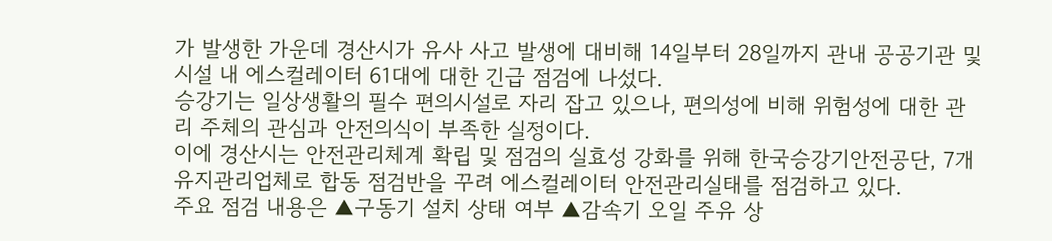가 발생한 가운데 경산시가 유사 사고 발생에 대비해 14일부터 28일까지 관내 공공기관 및 시설 내 에스컬레이터 61대에 대한 긴급 점검에 나섰다.
승강기는 일상생활의 필수 편의시설로 자리 잡고 있으나, 편의성에 비해 위험성에 대한 관리 주체의 관심과 안전의식이 부족한 실정이다.
이에 경산시는 안전관리체계 확립 및 점검의 실효성 강화를 위해 한국승강기안전공단, 7개 유지관리업체로 합동 점검반을 꾸려 에스컬레이터 안전관리실태를 점검하고 있다.
주요 점검 내용은 ▲구동기 설치 상태 여부 ▲감속기 오일 주유 상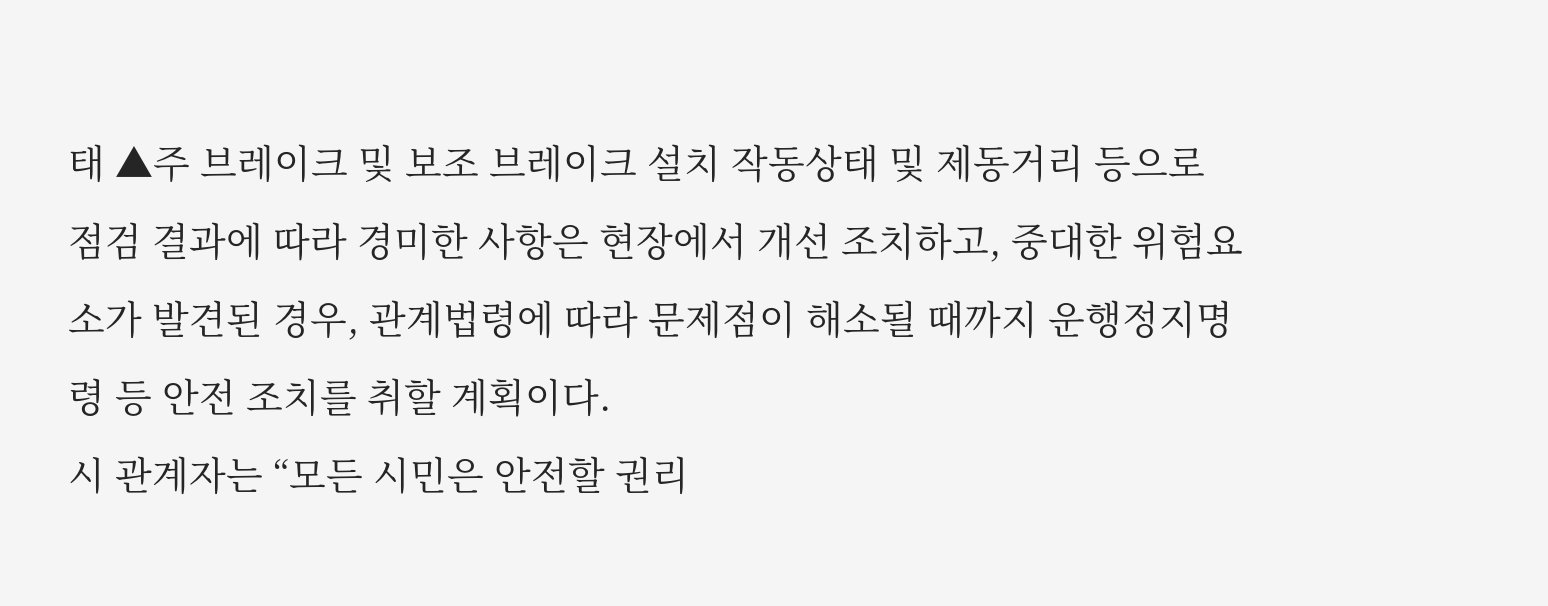태 ▲주 브레이크 및 보조 브레이크 설치 작동상태 및 제동거리 등으로 점검 결과에 따라 경미한 사항은 현장에서 개선 조치하고, 중대한 위험요소가 발견된 경우, 관계법령에 따라 문제점이 해소될 때까지 운행정지명령 등 안전 조치를 취할 계획이다.
시 관계자는 “모든 시민은 안전할 권리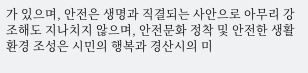가 있으며, 안전은 생명과 직결되는 사안으로 아무리 강조해도 지나치지 않으며, 안전문화 정착 및 안전한 생활환경 조성은 시민의 행복과 경산시의 미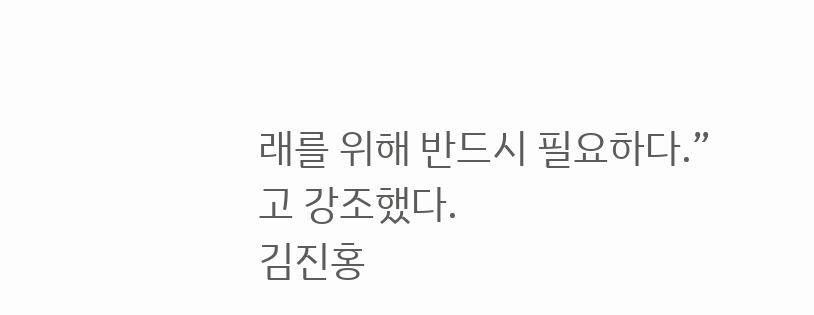래를 위해 반드시 필요하다.”고 강조했다.
김진홍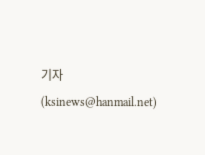기자 (ksinews@hanmail.net)